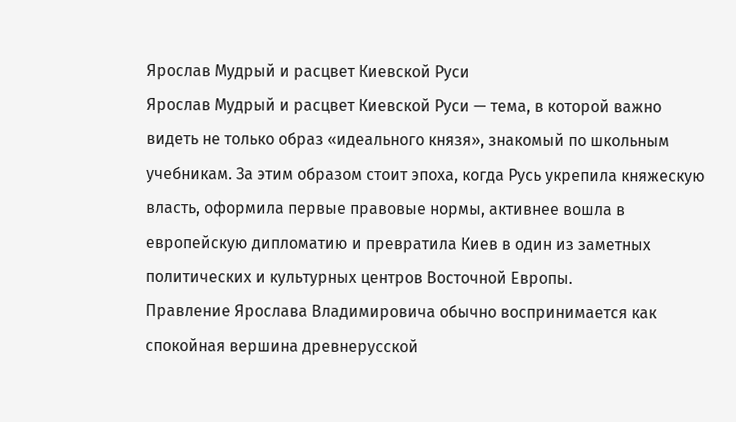Ярослав Мудрый и расцвет Киевской Руси
Ярослав Мудрый и расцвет Киевской Руси — тема, в которой важно видеть не только образ «идеального князя», знакомый по школьным учебникам. За этим образом стоит эпоха, когда Русь укрепила княжескую власть, оформила первые правовые нормы, активнее вошла в европейскую дипломатию и превратила Киев в один из заметных политических и культурных центров Восточной Европы.
Правление Ярослава Владимировича обычно воспринимается как спокойная вершина древнерусской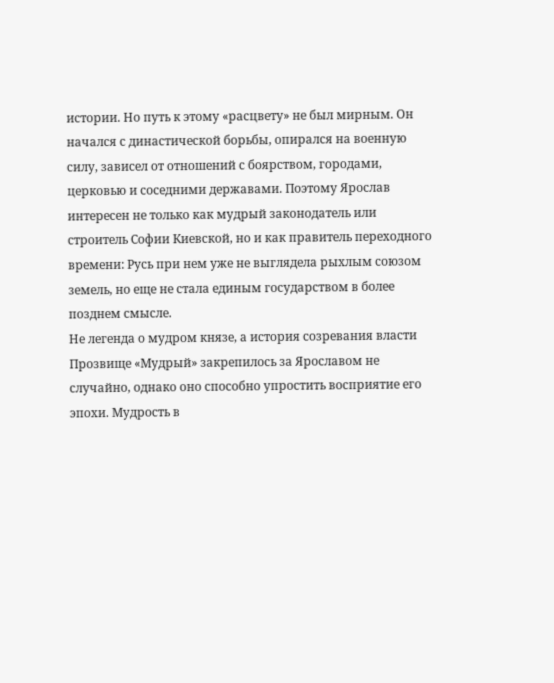истории. Но путь к этому «расцвету» не был мирным. Он начался с династической борьбы, опирался на военную силу, зависел от отношений с боярством, городами, церковью и соседними державами. Поэтому Ярослав интересен не только как мудрый законодатель или строитель Софии Киевской, но и как правитель переходного времени: Русь при нем уже не выглядела рыхлым союзом земель, но еще не стала единым государством в более позднем смысле.
Не легенда о мудром князе, а история созревания власти
Прозвище «Мудрый» закрепилось за Ярославом не случайно, однако оно способно упростить восприятие его эпохи. Мудрость в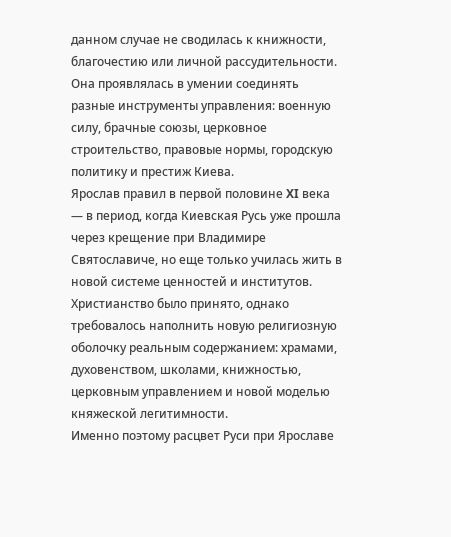данном случае не сводилась к книжности, благочестию или личной рассудительности. Она проявлялась в умении соединять разные инструменты управления: военную силу, брачные союзы, церковное строительство, правовые нормы, городскую политику и престиж Киева.
Ярослав правил в первой половине XI века — в период, когда Киевская Русь уже прошла через крещение при Владимире Святославиче, но еще только училась жить в новой системе ценностей и институтов. Христианство было принято, однако требовалось наполнить новую религиозную оболочку реальным содержанием: храмами, духовенством, школами, книжностью, церковным управлением и новой моделью княжеской легитимности.
Именно поэтому расцвет Руси при Ярославе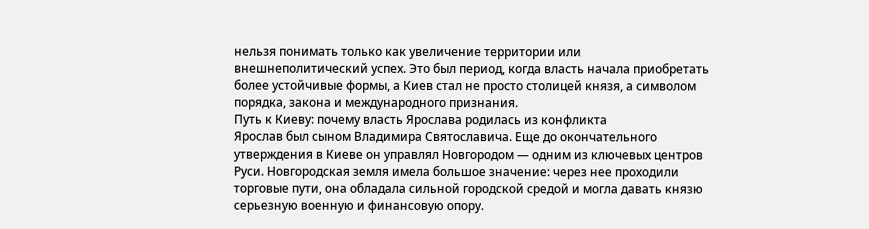нельзя понимать только как увеличение территории или внешнеполитический успех. Это был период, когда власть начала приобретать более устойчивые формы, а Киев стал не просто столицей князя, а символом порядка, закона и международного признания.
Путь к Киеву: почему власть Ярослава родилась из конфликта
Ярослав был сыном Владимира Святославича. Еще до окончательного утверждения в Киеве он управлял Новгородом — одним из ключевых центров Руси. Новгородская земля имела большое значение: через нее проходили торговые пути, она обладала сильной городской средой и могла давать князю серьезную военную и финансовую опору.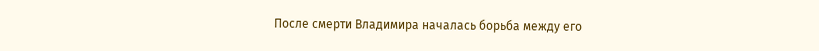После смерти Владимира началась борьба между его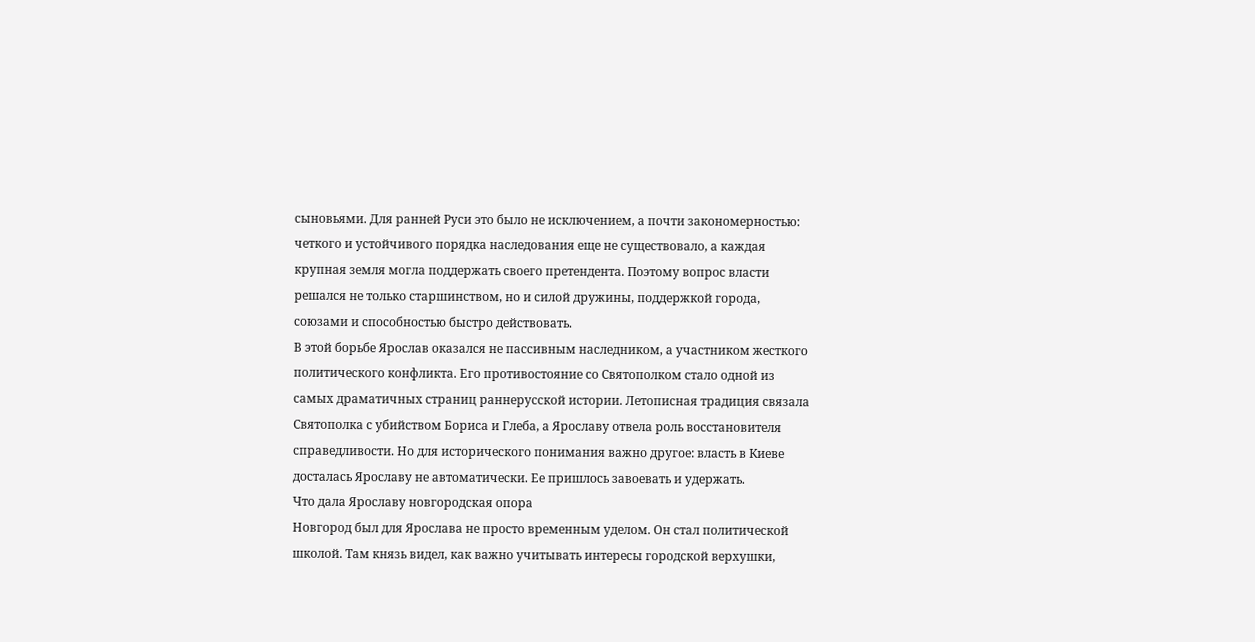сыновьями. Для ранней Руси это было не исключением, а почти закономерностью: четкого и устойчивого порядка наследования еще не существовало, а каждая крупная земля могла поддержать своего претендента. Поэтому вопрос власти решался не только старшинством, но и силой дружины, поддержкой города, союзами и способностью быстро действовать.
В этой борьбе Ярослав оказался не пассивным наследником, а участником жесткого политического конфликта. Его противостояние со Святополком стало одной из самых драматичных страниц раннерусской истории. Летописная традиция связала Святополка с убийством Бориса и Глеба, а Ярославу отвела роль восстановителя справедливости. Но для исторического понимания важно другое: власть в Киеве досталась Ярославу не автоматически. Ее пришлось завоевать и удержать.
Что дала Ярославу новгородская опора
Новгород был для Ярослава не просто временным уделом. Он стал политической школой. Там князь видел, как важно учитывать интересы городской верхушки,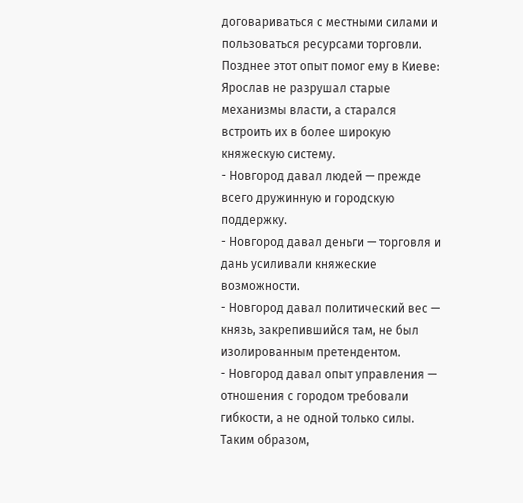договариваться с местными силами и пользоваться ресурсами торговли. Позднее этот опыт помог ему в Киеве: Ярослав не разрушал старые механизмы власти, а старался встроить их в более широкую княжескую систему.
- Новгород давал людей — прежде всего дружинную и городскую поддержку.
- Новгород давал деньги — торговля и дань усиливали княжеские возможности.
- Новгород давал политический вес — князь, закрепившийся там, не был изолированным претендентом.
- Новгород давал опыт управления — отношения с городом требовали гибкости, а не одной только силы.
Таким образом,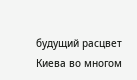будущий расцвет Киева во многом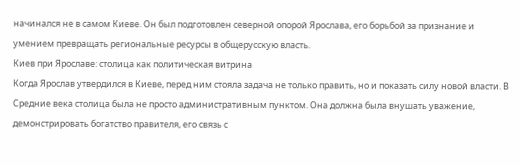начинался не в самом Киеве. Он был подготовлен северной опорой Ярослава, его борьбой за признание и умением превращать региональные ресурсы в общерусскую власть.
Киев при Ярославе: столица как политическая витрина
Когда Ярослав утвердился в Киеве, перед ним стояла задача не только править, но и показать силу новой власти. В Средние века столица была не просто административным пунктом. Она должна была внушать уважение, демонстрировать богатство правителя, его связь с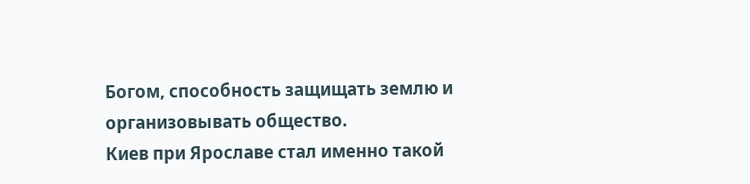Богом, способность защищать землю и организовывать общество.
Киев при Ярославе стал именно такой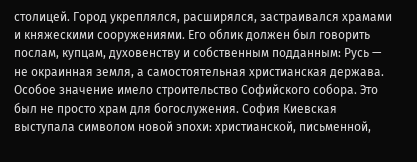столицей. Город укреплялся, расширялся, застраивался храмами и княжескими сооружениями. Его облик должен был говорить послам, купцам, духовенству и собственным подданным: Русь — не окраинная земля, а самостоятельная христианская держава.
Особое значение имело строительство Софийского собора. Это был не просто храм для богослужения. София Киевская выступала символом новой эпохи: христианской, письменной,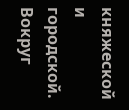княжеской и городской. Вокруг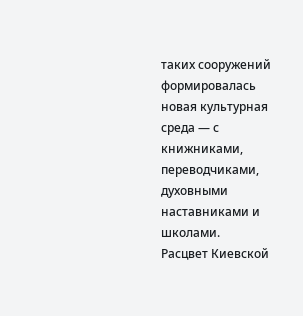таких сооружений формировалась новая культурная среда — с книжниками, переводчиками, духовными наставниками и школами.
Расцвет Киевской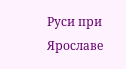Руси при Ярославе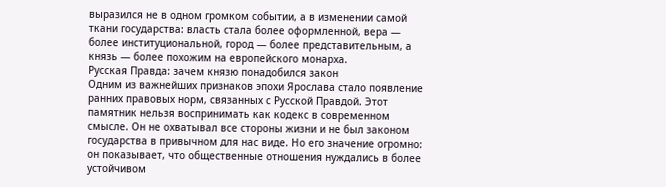выразился не в одном громком событии, а в изменении самой ткани государства: власть стала более оформленной, вера — более институциональной, город — более представительным, а князь — более похожим на европейского монарха.
Русская Правда: зачем князю понадобился закон
Одним из важнейших признаков эпохи Ярослава стало появление ранних правовых норм, связанных с Русской Правдой. Этот памятник нельзя воспринимать как кодекс в современном смысле. Он не охватывал все стороны жизни и не был законом государства в привычном для нас виде. Но его значение огромно: он показывает, что общественные отношения нуждались в более устойчивом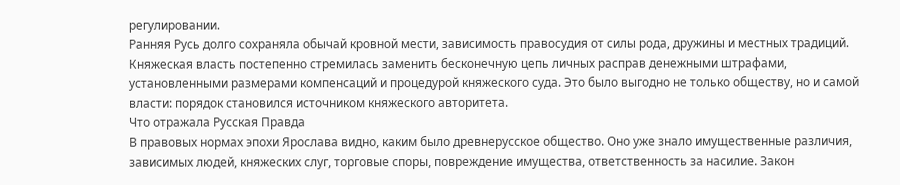регулировании.
Ранняя Русь долго сохраняла обычай кровной мести, зависимость правосудия от силы рода, дружины и местных традиций. Княжеская власть постепенно стремилась заменить бесконечную цепь личных расправ денежными штрафами, установленными размерами компенсаций и процедурой княжеского суда. Это было выгодно не только обществу, но и самой власти: порядок становился источником княжеского авторитета.
Что отражала Русская Правда
В правовых нормах эпохи Ярослава видно, каким было древнерусское общество. Оно уже знало имущественные различия, зависимых людей, княжеских слуг, торговые споры, повреждение имущества, ответственность за насилие. Закон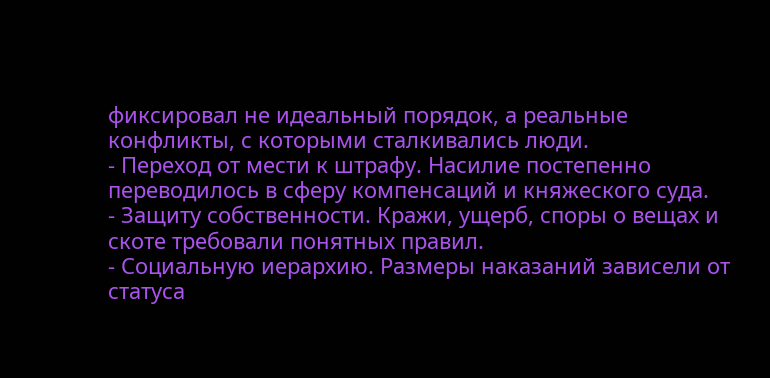фиксировал не идеальный порядок, а реальные конфликты, с которыми сталкивались люди.
- Переход от мести к штрафу. Насилие постепенно переводилось в сферу компенсаций и княжеского суда.
- Защиту собственности. Кражи, ущерб, споры о вещах и скоте требовали понятных правил.
- Социальную иерархию. Размеры наказаний зависели от статуса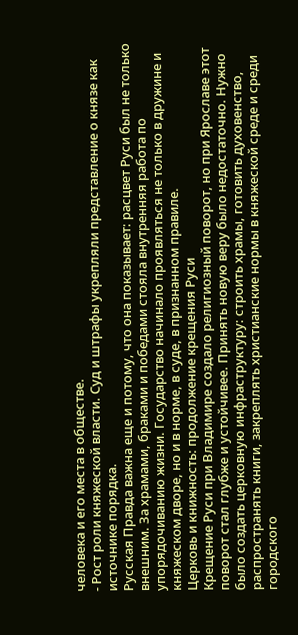человека и его места в обществе.
- Рост роли княжеской власти. Суд и штрафы укрепляли представление о князе как источнике порядка.
Русская Правда важна еще и потому, что она показывает: расцвет Руси был не только внешним. За храмами, браками и победами стояла внутренняя работа по упорядочиванию жизни. Государство начинало проявляться не только в дружине и княжеском дворе, но и в норме, в суде, в признанном правиле.
Церковь и книжность: продолжение крещения Руси
Крещение Руси при Владимире создало религиозный поворот, но при Ярославе этот поворот стал глубже и устойчивее. Принять новую веру было недостаточно. Нужно было создать церковную инфраструктуру: строить храмы, готовить духовенство, распространять книги, закреплять христианские нормы в княжеской среде и среди городского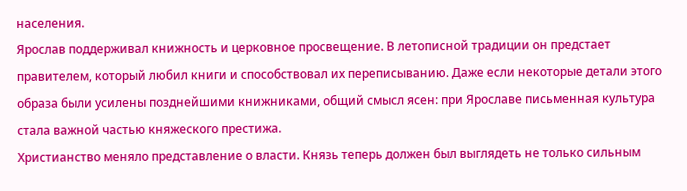населения.
Ярослав поддерживал книжность и церковное просвещение. В летописной традиции он предстает правителем, который любил книги и способствовал их переписыванию. Даже если некоторые детали этого образа были усилены позднейшими книжниками, общий смысл ясен: при Ярославе письменная культура стала важной частью княжеского престижа.
Христианство меняло представление о власти. Князь теперь должен был выглядеть не только сильным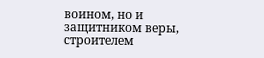воином, но и защитником веры, строителем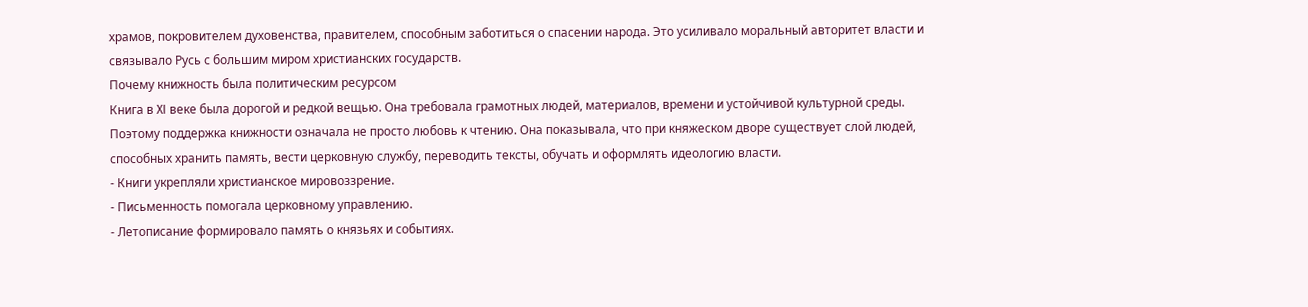храмов, покровителем духовенства, правителем, способным заботиться о спасении народа. Это усиливало моральный авторитет власти и связывало Русь с большим миром христианских государств.
Почему книжность была политическим ресурсом
Книга в XI веке была дорогой и редкой вещью. Она требовала грамотных людей, материалов, времени и устойчивой культурной среды. Поэтому поддержка книжности означала не просто любовь к чтению. Она показывала, что при княжеском дворе существует слой людей, способных хранить память, вести церковную службу, переводить тексты, обучать и оформлять идеологию власти.
- Книги укрепляли христианское мировоззрение.
- Письменность помогала церковному управлению.
- Летописание формировало память о князьях и событиях.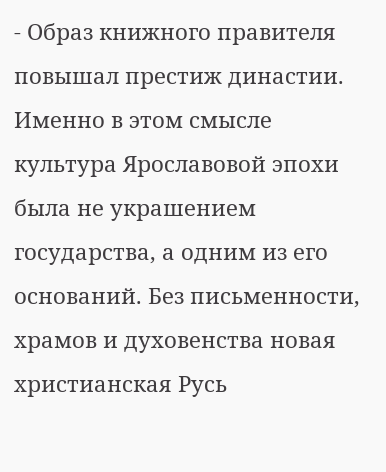- Образ книжного правителя повышал престиж династии.
Именно в этом смысле культура Ярославовой эпохи была не украшением государства, а одним из его оснований. Без письменности, храмов и духовенства новая христианская Русь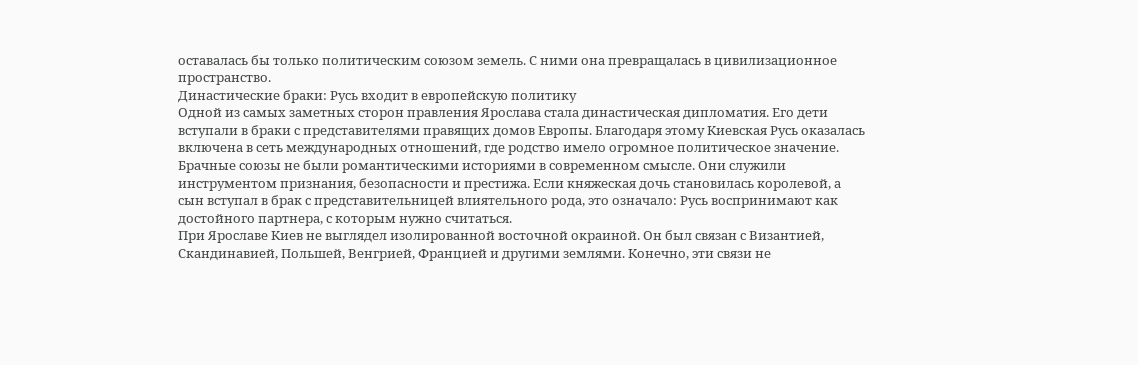оставалась бы только политическим союзом земель. С ними она превращалась в цивилизационное пространство.
Династические браки: Русь входит в европейскую политику
Одной из самых заметных сторон правления Ярослава стала династическая дипломатия. Его дети вступали в браки с представителями правящих домов Европы. Благодаря этому Киевская Русь оказалась включена в сеть международных отношений, где родство имело огромное политическое значение.
Брачные союзы не были романтическими историями в современном смысле. Они служили инструментом признания, безопасности и престижа. Если княжеская дочь становилась королевой, а сын вступал в брак с представительницей влиятельного рода, это означало: Русь воспринимают как достойного партнера, с которым нужно считаться.
При Ярославе Киев не выглядел изолированной восточной окраиной. Он был связан с Византией, Скандинавией, Польшей, Венгрией, Францией и другими землями. Конечно, эти связи не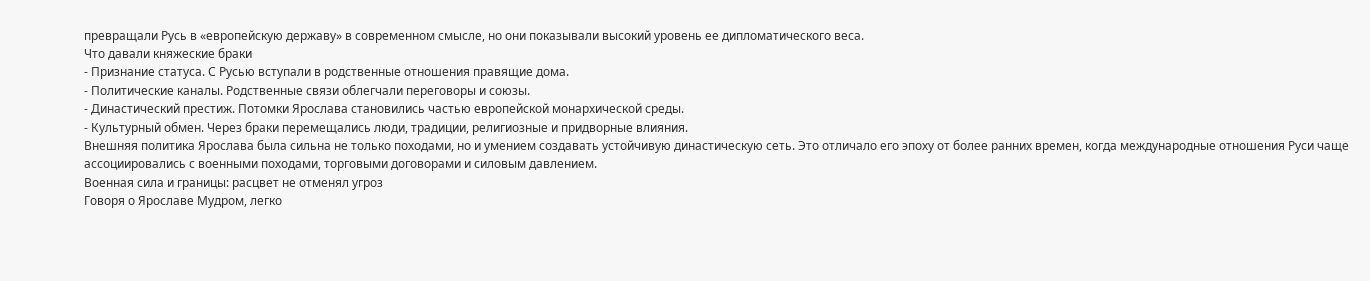превращали Русь в «европейскую державу» в современном смысле, но они показывали высокий уровень ее дипломатического веса.
Что давали княжеские браки
- Признание статуса. С Русью вступали в родственные отношения правящие дома.
- Политические каналы. Родственные связи облегчали переговоры и союзы.
- Династический престиж. Потомки Ярослава становились частью европейской монархической среды.
- Культурный обмен. Через браки перемещались люди, традиции, религиозные и придворные влияния.
Внешняя политика Ярослава была сильна не только походами, но и умением создавать устойчивую династическую сеть. Это отличало его эпоху от более ранних времен, когда международные отношения Руси чаще ассоциировались с военными походами, торговыми договорами и силовым давлением.
Военная сила и границы: расцвет не отменял угроз
Говоря о Ярославе Мудром, легко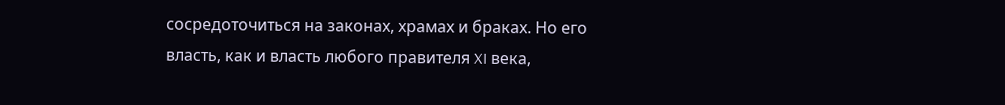сосредоточиться на законах, храмах и браках. Но его власть, как и власть любого правителя XI века,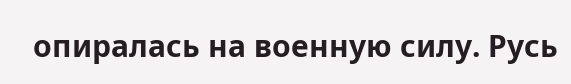опиралась на военную силу. Русь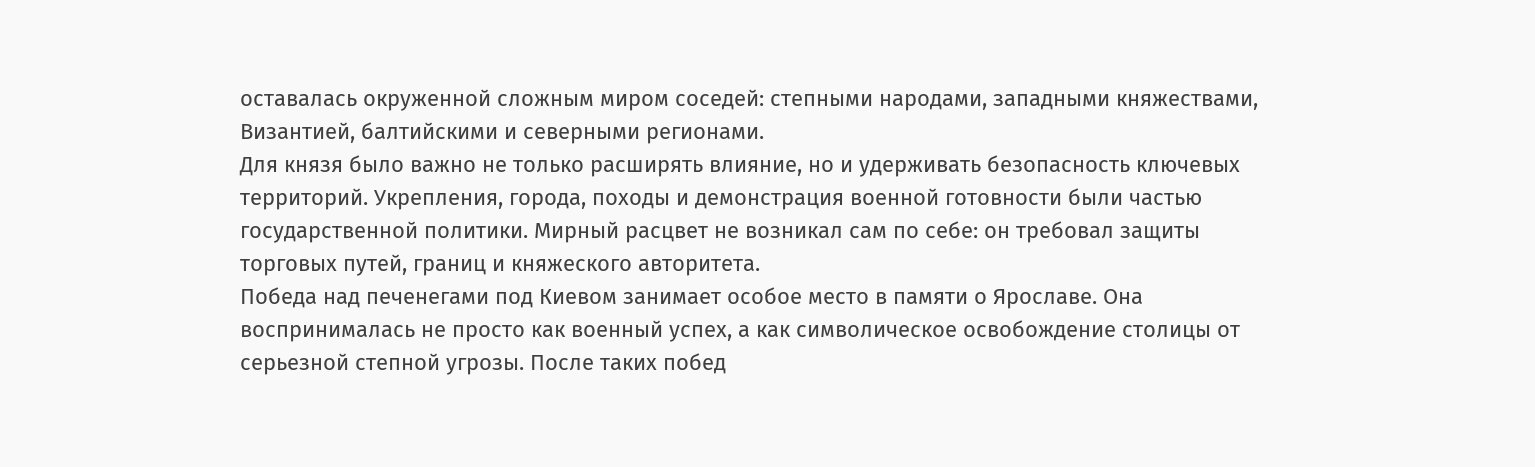оставалась окруженной сложным миром соседей: степными народами, западными княжествами, Византией, балтийскими и северными регионами.
Для князя было важно не только расширять влияние, но и удерживать безопасность ключевых территорий. Укрепления, города, походы и демонстрация военной готовности были частью государственной политики. Мирный расцвет не возникал сам по себе: он требовал защиты торговых путей, границ и княжеского авторитета.
Победа над печенегами под Киевом занимает особое место в памяти о Ярославе. Она воспринималась не просто как военный успех, а как символическое освобождение столицы от серьезной степной угрозы. После таких побед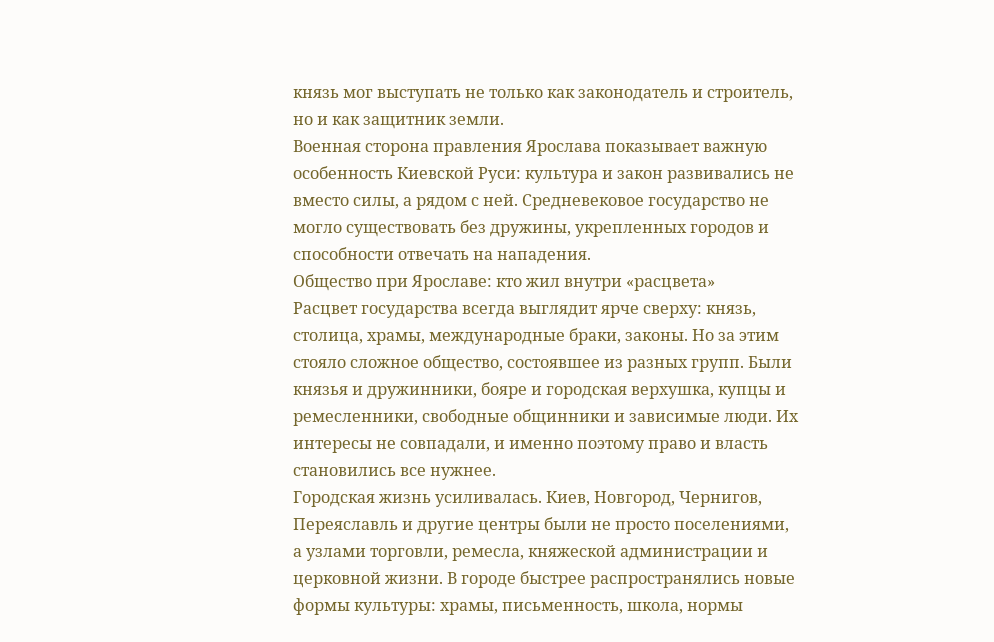князь мог выступать не только как законодатель и строитель, но и как защитник земли.
Военная сторона правления Ярослава показывает важную особенность Киевской Руси: культура и закон развивались не вместо силы, а рядом с ней. Средневековое государство не могло существовать без дружины, укрепленных городов и способности отвечать на нападения.
Общество при Ярославе: кто жил внутри «расцвета»
Расцвет государства всегда выглядит ярче сверху: князь, столица, храмы, международные браки, законы. Но за этим стояло сложное общество, состоявшее из разных групп. Были князья и дружинники, бояре и городская верхушка, купцы и ремесленники, свободные общинники и зависимые люди. Их интересы не совпадали, и именно поэтому право и власть становились все нужнее.
Городская жизнь усиливалась. Киев, Новгород, Чернигов, Переяславль и другие центры были не просто поселениями, а узлами торговли, ремесла, княжеской администрации и церковной жизни. В городе быстрее распространялись новые формы культуры: храмы, письменность, школа, нормы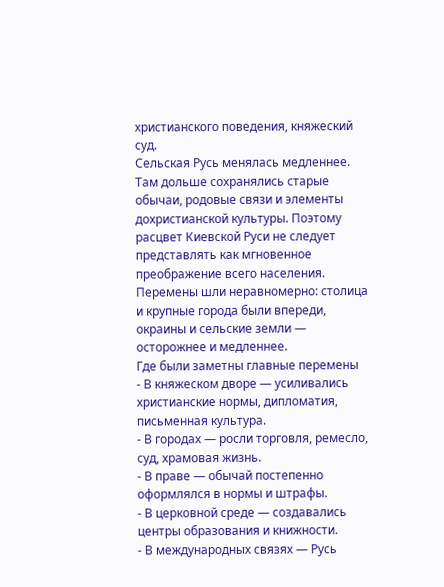христианского поведения, княжеский суд.
Сельская Русь менялась медленнее. Там дольше сохранялись старые обычаи, родовые связи и элементы дохристианской культуры. Поэтому расцвет Киевской Руси не следует представлять как мгновенное преображение всего населения. Перемены шли неравномерно: столица и крупные города были впереди, окраины и сельские земли — осторожнее и медленнее.
Где были заметны главные перемены
- В княжеском дворе — усиливались христианские нормы, дипломатия, письменная культура.
- В городах — росли торговля, ремесло, суд, храмовая жизнь.
- В праве — обычай постепенно оформлялся в нормы и штрафы.
- В церковной среде — создавались центры образования и книжности.
- В международных связях — Русь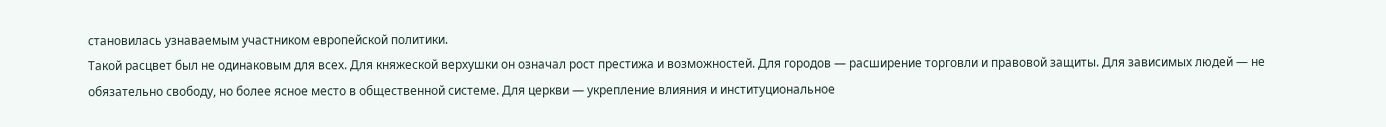становилась узнаваемым участником европейской политики.
Такой расцвет был не одинаковым для всех. Для княжеской верхушки он означал рост престижа и возможностей. Для городов — расширение торговли и правовой защиты. Для зависимых людей — не обязательно свободу, но более ясное место в общественной системе. Для церкви — укрепление влияния и институциональное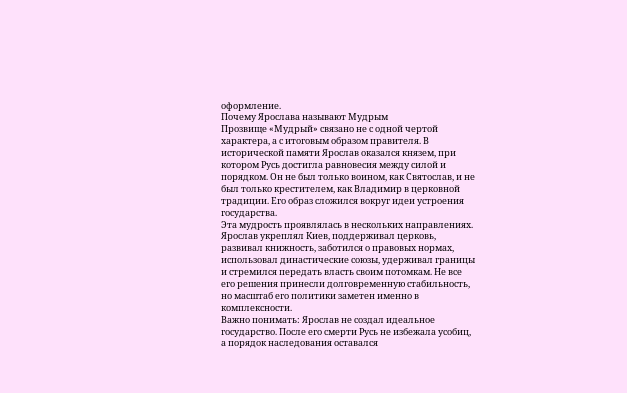оформление.
Почему Ярослава называют Мудрым
Прозвище «Мудрый» связано не с одной чертой характера, а с итоговым образом правителя. В исторической памяти Ярослав оказался князем, при котором Русь достигла равновесия между силой и порядком. Он не был только воином, как Святослав, и не был только крестителем, как Владимир в церковной традиции. Его образ сложился вокруг идеи устроения государства.
Эта мудрость проявлялась в нескольких направлениях. Ярослав укреплял Киев, поддерживал церковь, развивал книжность, заботился о правовых нормах, использовал династические союзы, удерживал границы и стремился передать власть своим потомкам. Не все его решения принесли долговременную стабильность, но масштаб его политики заметен именно в комплексности.
Важно понимать: Ярослав не создал идеальное государство. После его смерти Русь не избежала усобиц, а порядок наследования оставался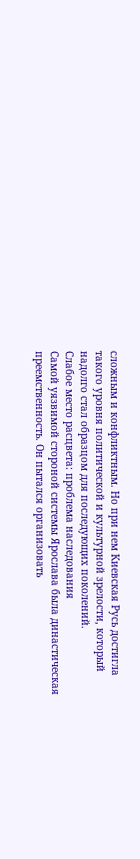сложным и конфликтным. Но при нем Киевская Русь достигла такого уровня политической и культурной зрелости, который надолго стал образцом для последующих поколений.
Слабое место расцвета: проблема наследования
Самой уязвимой стороной системы Ярослава была династическая преемственность. Он пытался организовать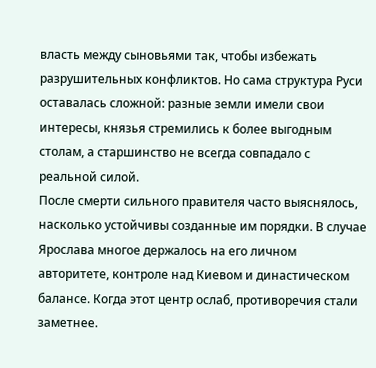власть между сыновьями так, чтобы избежать разрушительных конфликтов. Но сама структура Руси оставалась сложной: разные земли имели свои интересы, князья стремились к более выгодным столам, а старшинство не всегда совпадало с реальной силой.
После смерти сильного правителя часто выяснялось, насколько устойчивы созданные им порядки. В случае Ярослава многое держалось на его личном авторитете, контроле над Киевом и династическом балансе. Когда этот центр ослаб, противоречия стали заметнее.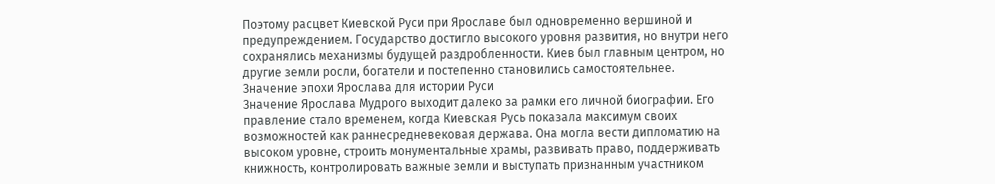Поэтому расцвет Киевской Руси при Ярославе был одновременно вершиной и предупреждением. Государство достигло высокого уровня развития, но внутри него сохранялись механизмы будущей раздробленности. Киев был главным центром, но другие земли росли, богатели и постепенно становились самостоятельнее.
Значение эпохи Ярослава для истории Руси
Значение Ярослава Мудрого выходит далеко за рамки его личной биографии. Его правление стало временем, когда Киевская Русь показала максимум своих возможностей как раннесредневековая держава. Она могла вести дипломатию на высоком уровне, строить монументальные храмы, развивать право, поддерживать книжность, контролировать важные земли и выступать признанным участником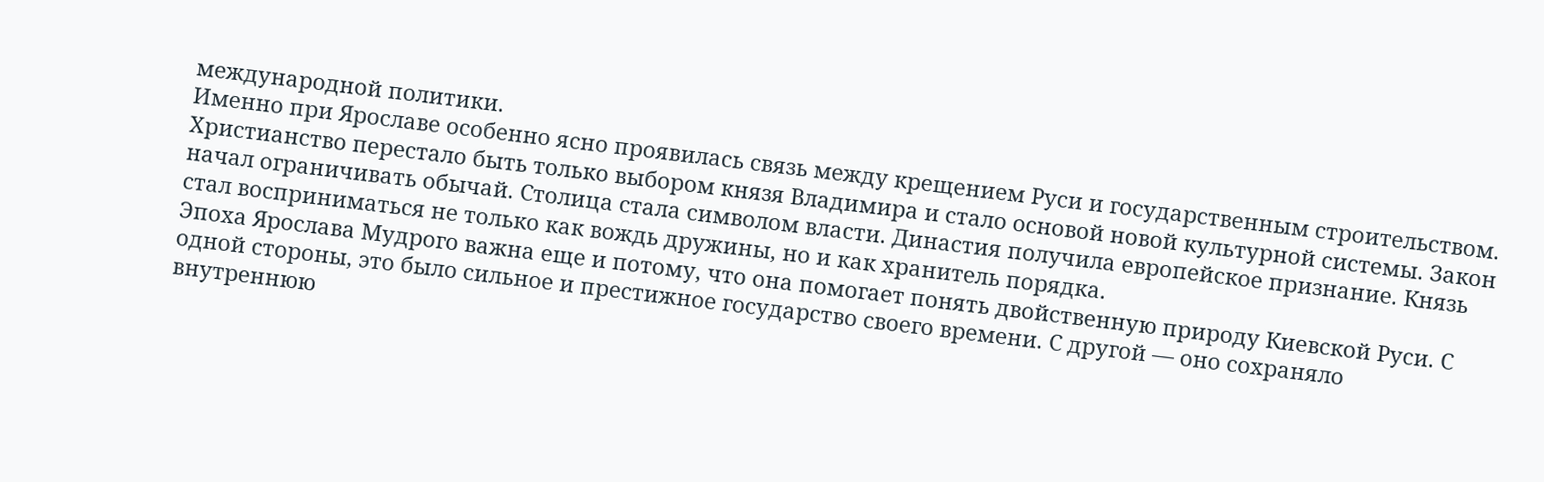международной политики.
Именно при Ярославе особенно ясно проявилась связь между крещением Руси и государственным строительством. Христианство перестало быть только выбором князя Владимира и стало основой новой культурной системы. Закон начал ограничивать обычай. Столица стала символом власти. Династия получила европейское признание. Князь стал восприниматься не только как вождь дружины, но и как хранитель порядка.
Эпоха Ярослава Мудрого важна еще и потому, что она помогает понять двойственную природу Киевской Руси. С одной стороны, это было сильное и престижное государство своего времени. С другой — оно сохраняло внутреннюю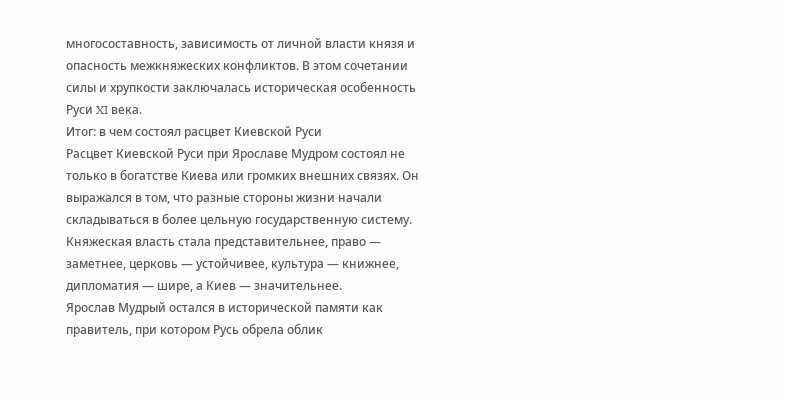многосоставность, зависимость от личной власти князя и опасность межкняжеских конфликтов. В этом сочетании силы и хрупкости заключалась историческая особенность Руси XI века.
Итог: в чем состоял расцвет Киевской Руси
Расцвет Киевской Руси при Ярославе Мудром состоял не только в богатстве Киева или громких внешних связях. Он выражался в том, что разные стороны жизни начали складываться в более цельную государственную систему. Княжеская власть стала представительнее, право — заметнее, церковь — устойчивее, культура — книжнее, дипломатия — шире, а Киев — значительнее.
Ярослав Мудрый остался в исторической памяти как правитель, при котором Русь обрела облик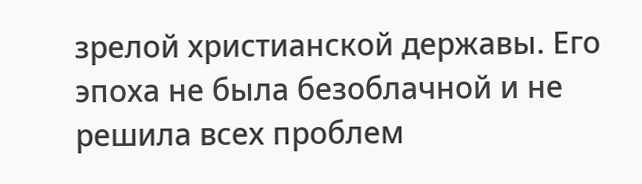зрелой христианской державы. Его эпоха не была безоблачной и не решила всех проблем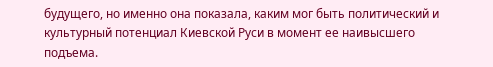будущего, но именно она показала, каким мог быть политический и культурный потенциал Киевской Руси в момент ее наивысшего подъема.